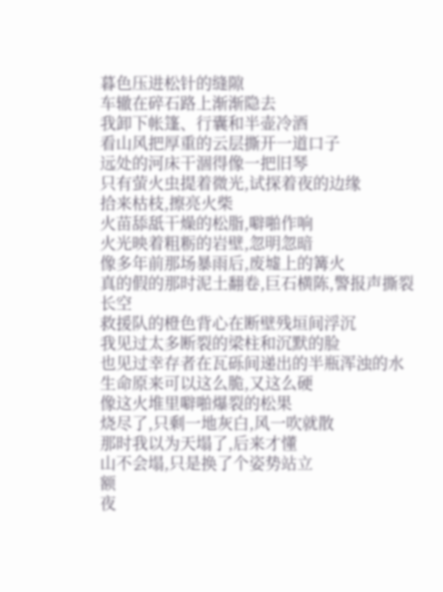暮色压进松针的缝隙
车辙在碎石路上渐渐隐去
我卸下帐篷、行囊和半壶冷酒
看山风把厚重的云层撕开一道口子
远处的河床干涸得像一把旧琴
只有萤火虫提着微光,试探着夜的边缘
拾来枯枝,擦亮火柴
火苗舔舐干燥的松脂,噼啪作响
火光映着粗粝的岩壁,忽明忽暗
像多年前那场暴雨后,废墟上的篝火
真的假的那时泥土翻卷,巨石横陈,警报声撕裂长空
救援队的橙色背心在断壁残垣间浮沉
我见过太多断裂的梁柱和沉默的脸
也见过幸存者在瓦砾间递出的半瓶浑浊的水
生命原来可以这么脆,又这么硬
像这火堆里噼啪爆裂的松果
烧尽了,只剩一地灰白,风一吹就散
那时我以为天塌了,后来才懂
山不会塌,只是换了个姿势站立
额
夜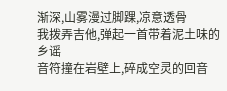渐深,山雾漫过脚踝,凉意透骨
我拨弄吉他,弹起一首带着泥土味的乡谣
音符撞在岩壁上,碎成空灵的回音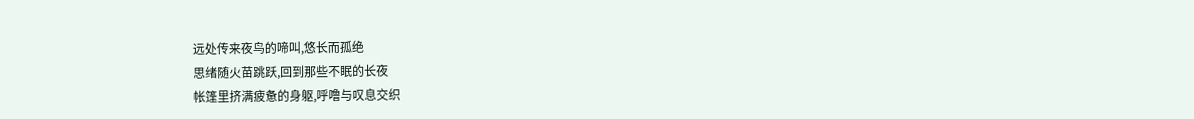远处传来夜鸟的啼叫,悠长而孤绝
思绪随火苗跳跃,回到那些不眠的长夜
帐篷里挤满疲惫的身躯,呼噜与叹息交织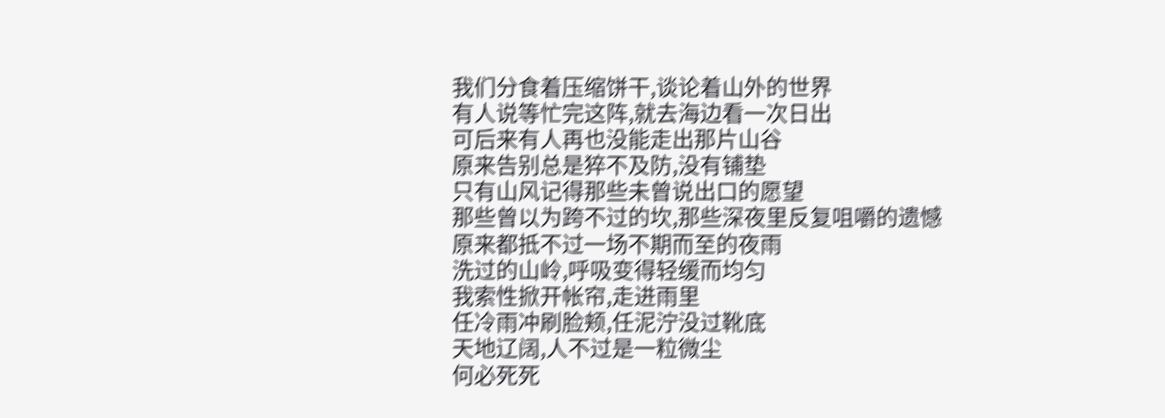我们分食着压缩饼干,谈论着山外的世界
有人说等忙完这阵,就去海边看一次日出
可后来有人再也没能走出那片山谷
原来告别总是猝不及防,没有铺垫
只有山风记得那些未曾说出口的愿望
那些曾以为跨不过的坎,那些深夜里反复咀嚼的遗憾
原来都抵不过一场不期而至的夜雨
洗过的山岭,呼吸变得轻缓而均匀
我索性掀开帐帘,走进雨里
任冷雨冲刷脸颊,任泥泞没过靴底
天地辽阔,人不过是一粒微尘
何必死死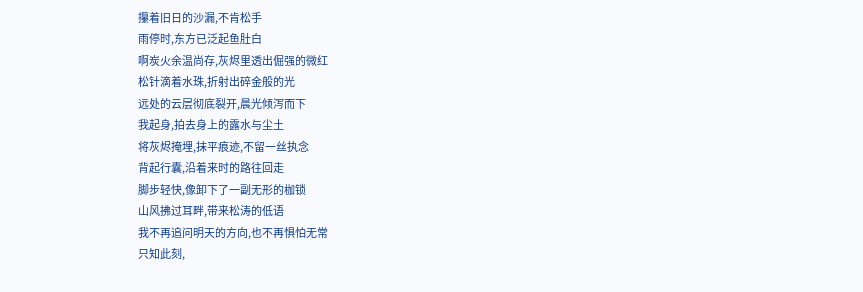攥着旧日的沙漏,不肯松手
雨停时,东方已泛起鱼肚白
啊炭火余温尚存,灰烬里透出倔强的微红
松针滴着水珠,折射出碎金般的光
远处的云层彻底裂开,晨光倾泻而下
我起身,拍去身上的露水与尘土
将灰烬掩埋,抹平痕迹,不留一丝执念
背起行囊,沿着来时的路往回走
脚步轻快,像卸下了一副无形的枷锁
山风拂过耳畔,带来松涛的低语
我不再追问明天的方向,也不再惧怕无常
只知此刻,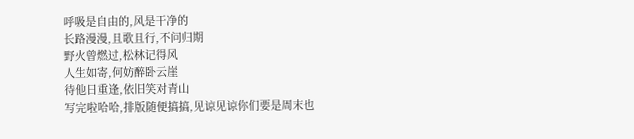呼吸是自由的,风是干净的
长路漫漫,且歌且行,不问归期
野火曾燃过,松林记得风
人生如寄,何妨醉卧云崖
待他日重逢,依旧笑对青山
写完啦哈哈,排版随便搞搞,见谅见谅你们要是周末也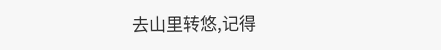去山里转悠,记得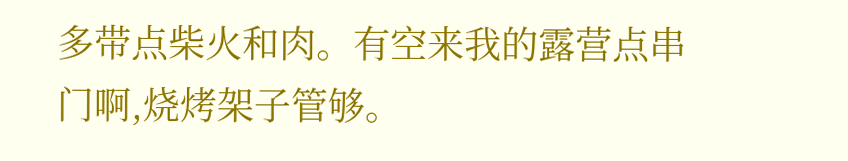多带点柴火和肉。有空来我的露营点串门啊,烧烤架子管够。